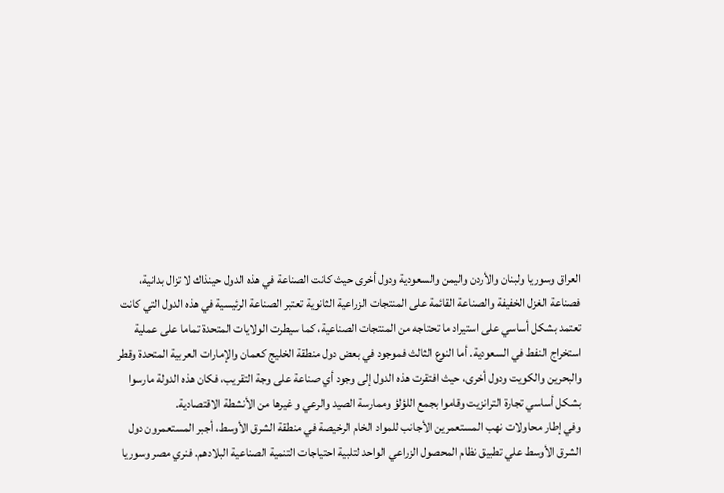العراق وسوريا ولبنان والأردن واليمن والسعودية ودول أخرى حيث كانت الصناعة في هذه الدول حينذاك لا تزال بدانية، فصناعة الغزل الخفيفة والصناعة القائمة على المنتجات الزراعية الثانوية تعتبر الصناعة الرئيسية في هذه الدول التي كانت تعتمد بشكل أساسي على استيراد ما تحتاجه من المنتجات الصناعية، كما سيطرت الولايات المتحدة تماما على عملية استخراج النفط في السعودية. أما النوع الثالث فموجود في بعض دول منطقة الخليج كعمان والإمارات العربية المتحدة وقطر والبحرين والكويت ودول أخرى، حيث افتقرت هذه الدول إلى وجود أي صناعة على وجة التقريب، فكان هذه الدولة مارسوا بشكل أساسي تجارة الترانزيت وقاموا بجمع اللؤلؤ وممارسة الصيد والرعي و غيرها من الأنشطة الاقتصادية.
وفي إطار محاولات نهب المستعمرين الأجانب للمواد الخام الرخيصة في منطقة الشرق الأوسط، أجبر المستعمرون دول الشرق الأوسط علي تطبيق نظام المحصول الزراعي الواحد لتلبية احتياجات التنمية الصناعية البلادهم. فنري مصر وسوريا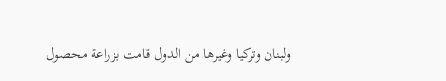ولبنان وتركيا وغيرها من الدول قامت بزراعة محصول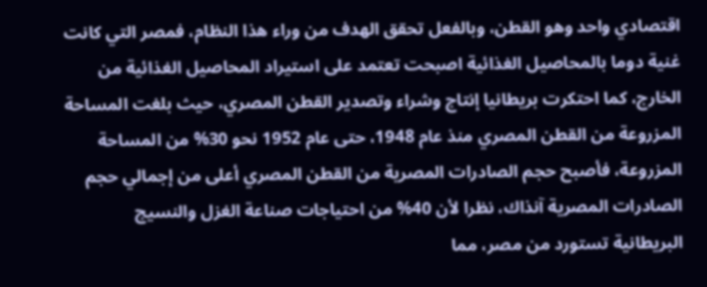اقتصادي واحد وهو القطن، وبالفعل تحقق الهدف من وراء هذا النظام، فمصر التي كانت غنية دوما بالمحاصيل الغذائية اصبحت تعتمد على استيراد المحاصيل الغذائية من الخارج، كما احتكرت بريطانيا إنتاج وشراء وتصدير القطن المصري، حيث بلغت المساحة المزروعة من القطن المصري منذ عام 1948، حتى عام 1952 نحو 30% من المساحة المزروعة، فأصبح حجم الصادرات المصرية من القطن المصري أعلى من إجمالي حجم الصادرات المصرية آنذاك، نظرا لأن 40% من احتياجات صناعة الغزل والنسيج البريطانية تستورد من مصر، مما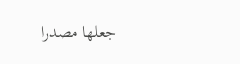جعلها مصدرا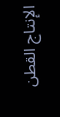الإنتاج القطن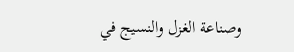وصناعة الغزل والنسيج في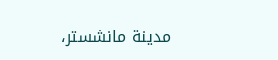مدينة مانشستر،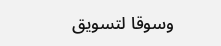وسوقا لتسويق